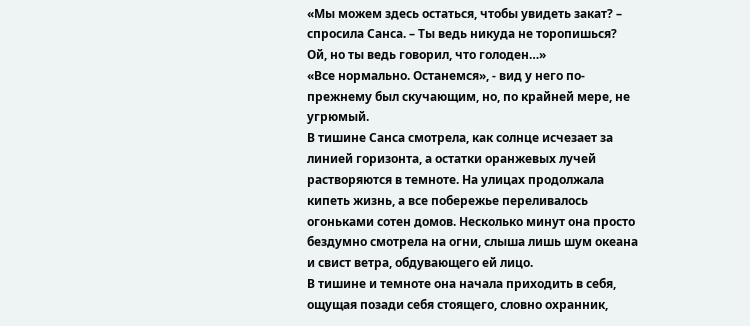«Мы можем здесь остаться, чтобы увидеть закат? – спросила Санса. – Ты ведь никуда не торопишься? Ой, но ты ведь говорил, что голоден…»
«Все нормально. Останемся», - вид у него по-прежнему был скучающим, но, по крайней мере, не угрюмый.
В тишине Санса смотрела, как солнце исчезает за линией горизонта, а остатки оранжевых лучей растворяются в темноте. На улицах продолжала кипеть жизнь, а все побережье переливалось огоньками сотен домов. Несколько минут она просто бездумно смотрела на огни, слыша лишь шум океана и свист ветра, обдувающего ей лицо.
В тишине и темноте она начала приходить в себя, ощущая позади себя стоящего, словно охранник,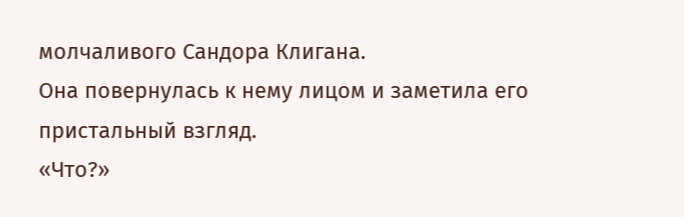молчаливого Сандора Клигана.
Она повернулась к нему лицом и заметила его пристальный взгляд.
«Что?»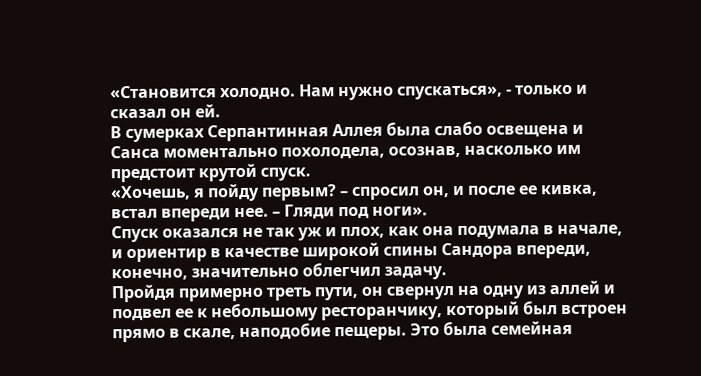«Становится холодно. Нам нужно спускаться», - только и сказал он ей.
В сумерках Серпантинная Аллея была слабо освещена и Санса моментально похолодела, осознав, насколько им предстоит крутой спуск.
«Хочешь, я пойду первым? – спросил он, и после ее кивка, встал впереди нее. – Гляди под ноги».
Спуск оказался не так уж и плох, как она подумала в начале, и ориентир в качестве широкой спины Сандора впереди, конечно, значительно облегчил задачу.
Пройдя примерно треть пути, он свернул на одну из аллей и подвел ее к небольшому ресторанчику, который был встроен прямо в скале, наподобие пещеры. Это была семейная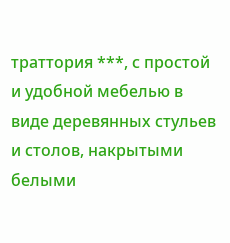траттория ***, с простой и удобной мебелью в виде деревянных стульев и столов, накрытыми белыми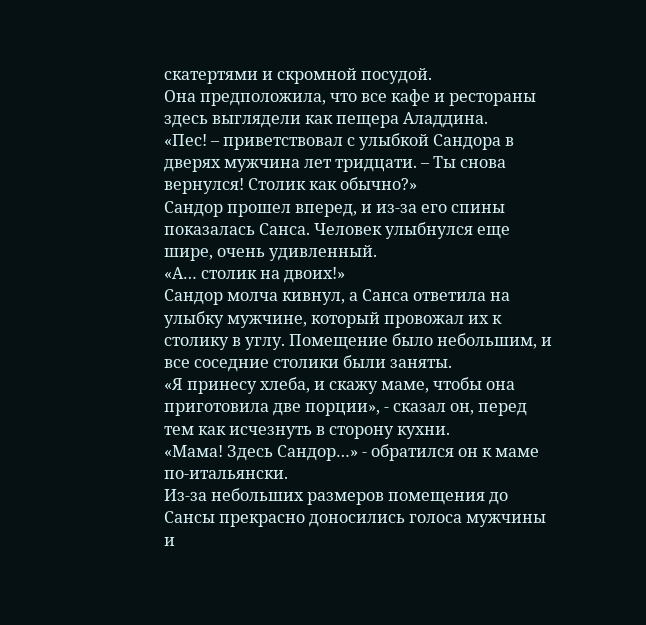скатертями и скромной посудой.
Она предположила, что все кафе и рестораны здесь выглядели как пещера Аладдина.
«Пес! – приветствовал с улыбкой Сандора в дверях мужчина лет тридцати. – Ты снова вернулся! Столик как обычно?»
Сандор прошел вперед, и из-за его спины показалась Санса. Человек улыбнулся еще шире, очень удивленный.
«А… столик на двоих!»
Сандор молча кивнул, а Санса ответила на улыбку мужчине, который провожал их к столику в углу. Помещение было небольшим, и все соседние столики были заняты.
«Я принесу хлеба, и скажу маме, чтобы она приготовила две порции», - сказал он, перед тем как исчезнуть в сторону кухни.
«Мама! Здесь Сандор…» - обратился он к маме по-итальянски.
Из-за небольших размеров помещения до Сансы прекрасно доносились голоса мужчины и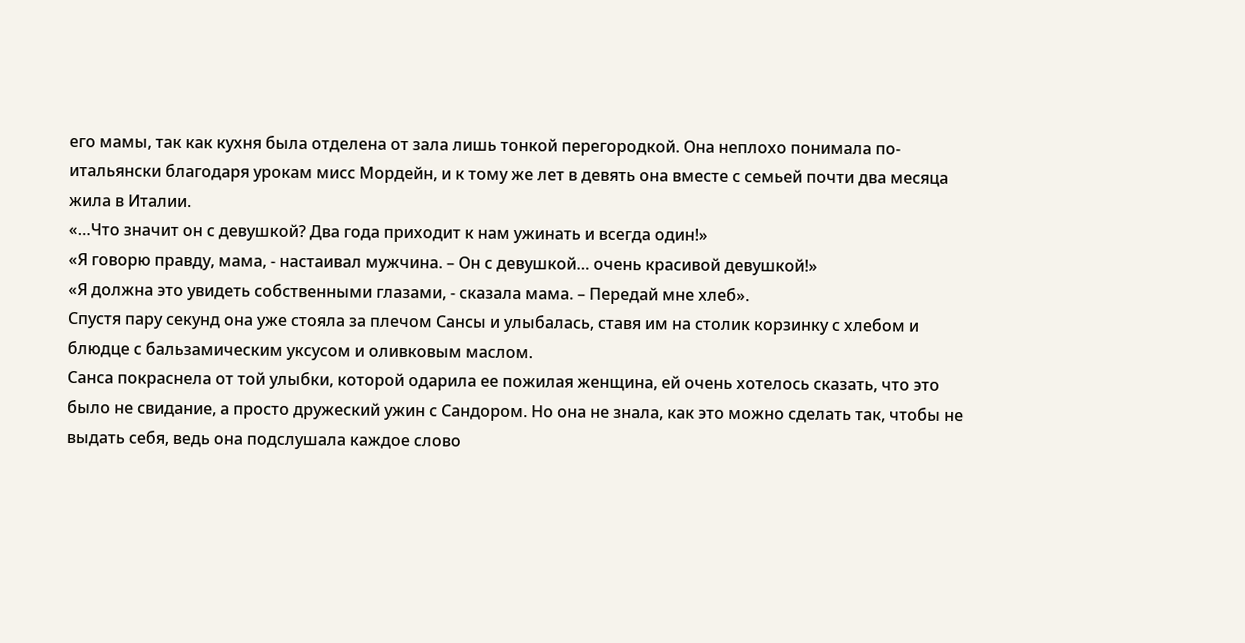его мамы, так как кухня была отделена от зала лишь тонкой перегородкой. Она неплохо понимала по-итальянски благодаря урокам мисс Мордейн, и к тому же лет в девять она вместе с семьей почти два месяца жила в Италии.
«…Что значит он с девушкой? Два года приходит к нам ужинать и всегда один!»
«Я говорю правду, мама, - настаивал мужчина. – Он с девушкой… очень красивой девушкой!»
«Я должна это увидеть собственными глазами, - сказала мама. – Передай мне хлеб».
Спустя пару секунд она уже стояла за плечом Сансы и улыбалась, ставя им на столик корзинку с хлебом и блюдце с бальзамическим уксусом и оливковым маслом.
Санса покраснела от той улыбки, которой одарила ее пожилая женщина, ей очень хотелось сказать, что это было не свидание, а просто дружеский ужин с Сандором. Но она не знала, как это можно сделать так, чтобы не выдать себя, ведь она подслушала каждое слово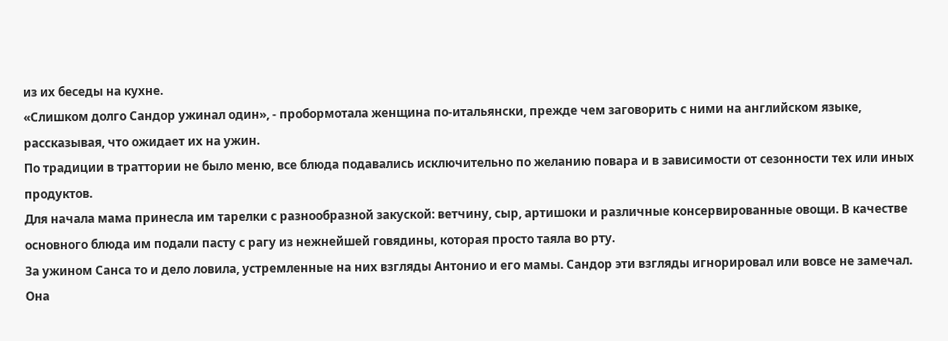из их беседы на кухне.
«Слишком долго Сандор ужинал один», - пробормотала женщина по-итальянски, прежде чем заговорить с ними на английском языке, рассказывая, что ожидает их на ужин.
По традиции в траттории не было меню, все блюда подавались исключительно по желанию повара и в зависимости от сезонности тех или иных продуктов.
Для начала мама принесла им тарелки с разнообразной закуской: ветчину, сыр, артишоки и различные консервированные овощи. В качестве основного блюда им подали пасту с рагу из нежнейшей говядины, которая просто таяла во рту.
За ужином Санса то и дело ловила, устремленные на них взгляды Антонио и его мамы. Сандор эти взгляды игнорировал или вовсе не замечал. Она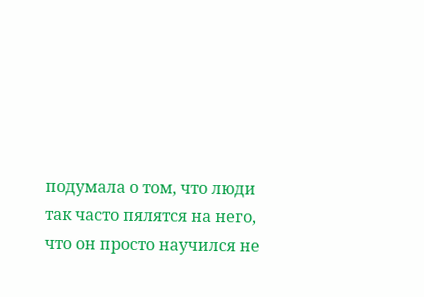подумала о том, что люди так часто пялятся на него, что он просто научился не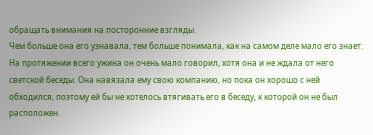обращать внимания на посторонние взгляды.
Чем больше она его узнавала, тем больше понимала, как на самом деле мало его знает.
На протяжении всего ужина он очень мало говорил, хотя она и не ждала от него светской беседы. Она навязала ему свою компанию, но пока он хорошо с ней обходился, поэтому ей бы не хотелось втягивать его в беседу, к которой он не был расположен.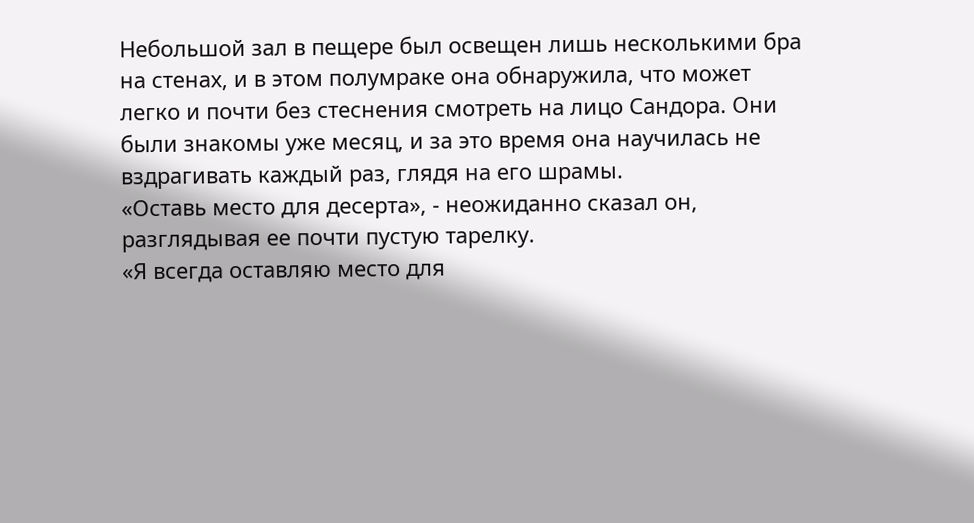Небольшой зал в пещере был освещен лишь несколькими бра на стенах, и в этом полумраке она обнаружила, что может легко и почти без стеснения смотреть на лицо Сандора. Они были знакомы уже месяц, и за это время она научилась не вздрагивать каждый раз, глядя на его шрамы.
«Оставь место для десерта», - неожиданно сказал он, разглядывая ее почти пустую тарелку.
«Я всегда оставляю место для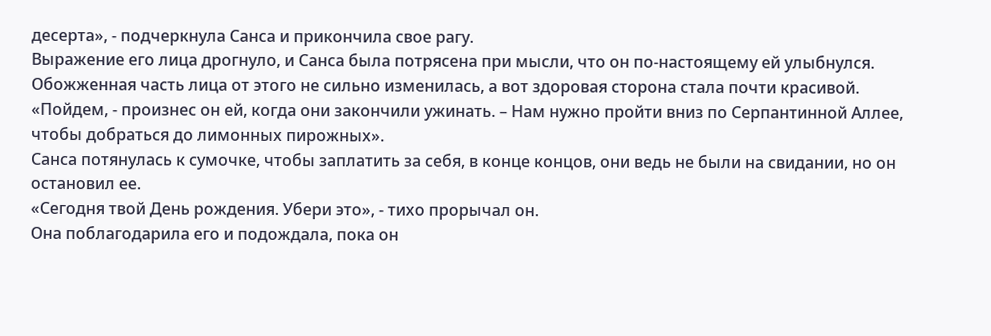десерта», - подчеркнула Санса и прикончила свое рагу.
Выражение его лица дрогнуло, и Санса была потрясена при мысли, что он по-настоящему ей улыбнулся. Обожженная часть лица от этого не сильно изменилась, а вот здоровая сторона стала почти красивой.
«Пойдем, - произнес он ей, когда они закончили ужинать. – Нам нужно пройти вниз по Серпантинной Аллее, чтобы добраться до лимонных пирожных».
Санса потянулась к сумочке, чтобы заплатить за себя, в конце концов, они ведь не были на свидании, но он остановил ее.
«Сегодня твой День рождения. Убери это», - тихо прорычал он.
Она поблагодарила его и подождала, пока он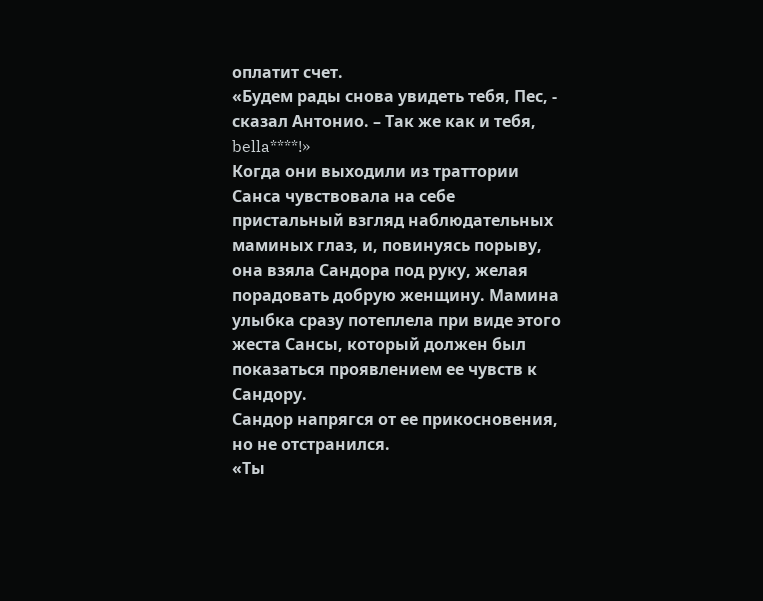оплатит счет.
«Будем рады снова увидеть тебя, Пес, - сказал Антонио. – Так же как и тебя, bella****!»
Когда они выходили из траттории Санса чувствовала на себе пристальный взгляд наблюдательных маминых глаз, и, повинуясь порыву, она взяла Сандора под руку, желая порадовать добрую женщину. Мамина улыбка сразу потеплела при виде этого жеста Сансы, который должен был показаться проявлением ее чувств к Сандору.
Сандор напрягся от ее прикосновения, но не отстранился.
«Ты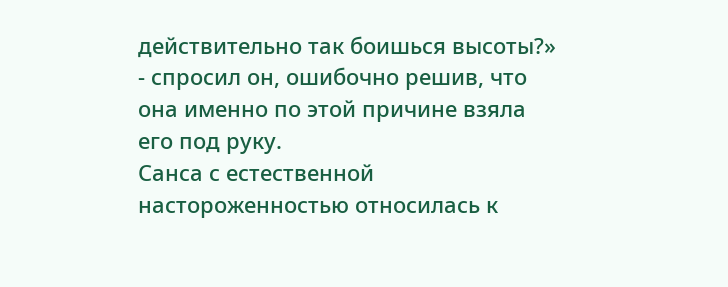действительно так боишься высоты?» - спросил он, ошибочно решив, что она именно по этой причине взяла его под руку.
Санса с естественной настороженностью относилась к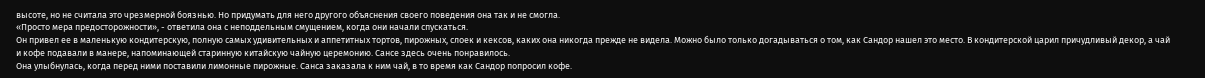высоте, но не считала это чрезмерной боязнью. Но придумать для него другого объяснения своего поведения она так и не смогла.
«Просто мера предосторожности», - ответила она с неподдельным смущением, когда они начали спускаться.
Он привел ее в маленькую кондитерскую, полную самых удивительных и аппетитных тортов, пирожных, слоек и кексов, каких она никогда прежде не видела. Можно было только догадываться о том, как Сандор нашел это место. В кондитерской царил причудливый декор, а чай и кофе подавали в манере, напоминающей старинную китайскую чайную церемонию. Сансе здесь очень понравилось.
Она улыбнулась, когда перед ними поставили лимонные пирожные. Санса заказала к ним чай, в то время как Сандор попросил кофе.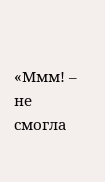«Ммм! – не смогла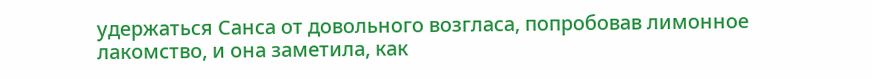удержаться Санса от довольного возгласа, попробовав лимонное лакомство, и она заметила, как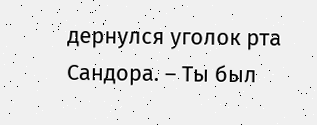дернулся уголок рта Сандора. – Ты был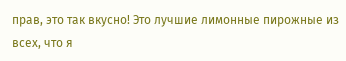прав, это так вкусно! Это лучшие лимонные пирожные из всех, что я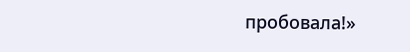пробовала!»